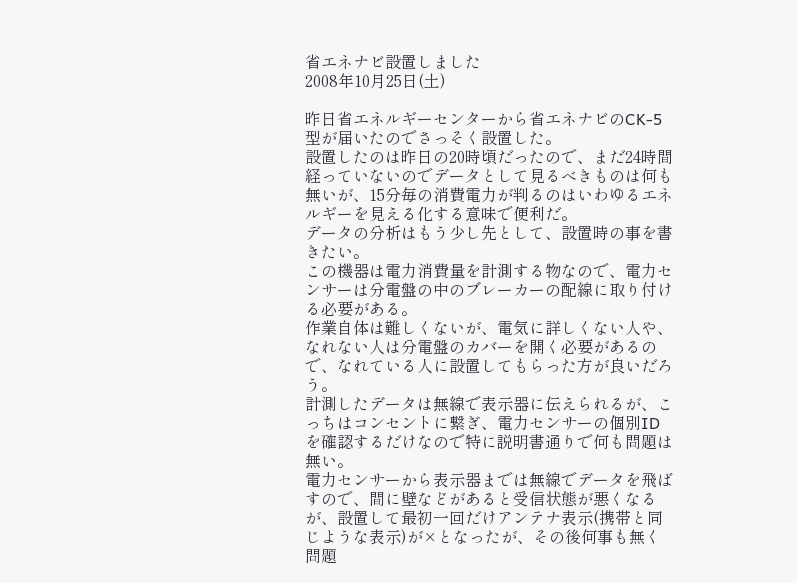省エネナビ設置しました
2008年10月25日(土)

昨日省エネルギーセンターから省エネナビのCK-5型が届いたのでさっそく設置した。
設置したのは昨日の20時頃だったので、まだ24時間経っていないのでデータとして見るべきものは何も無いが、15分毎の消費電力が判るのはいわゆるエネルギーを見える化する意味で便利だ。
データの分析はもう少し先として、設置時の事を書きたい。
この機器は電力消費量を計測する物なので、電力センサーは分電盤の中のブレーカーの配線に取り付ける必要がある。
作業自体は難しくないが、電気に詳しくない人や、なれない人は分電盤のカバーを開く必要があるので、なれている人に設置してもらった方が良いだろう。
計測したデータは無線で表示器に伝えられるが、こっちはコンセントに繋ぎ、電力センサーの個別IDを確認するだけなので特に説明書通りで何も問題は無い。
電力センサーから表示器までは無線でデータを飛ばすので、間に壁などがあると受信状態が悪くなるが、設置して最初一回だけアンテナ表示(携帯と同じような表示)が×となったが、その後何事も無く問題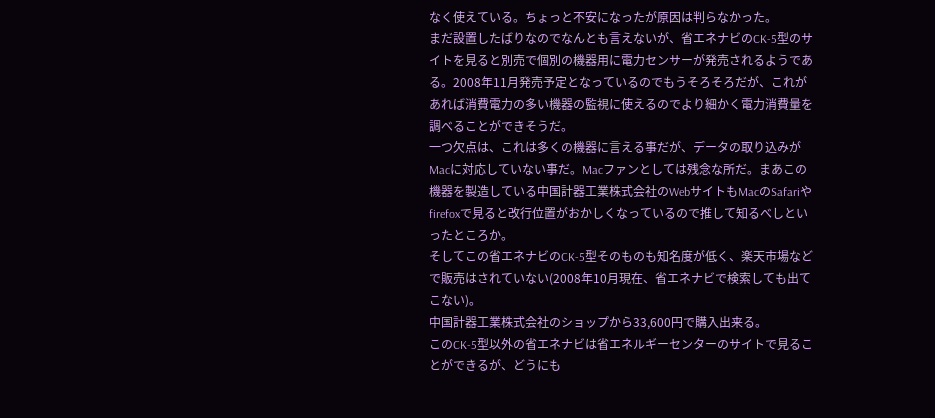なく使えている。ちょっと不安になったが原因は判らなかった。
まだ設置したばりなのでなんとも言えないが、省エネナビのCK-5型のサイトを見ると別売で個別の機器用に電力センサーが発売されるようである。2008年11月発売予定となっているのでもうそろそろだが、これがあれば消費電力の多い機器の監視に使えるのでより細かく電力消費量を調べることができそうだ。
一つ欠点は、これは多くの機器に言える事だが、データの取り込みがMacに対応していない事だ。Macファンとしては残念な所だ。まあこの機器を製造している中国計器工業株式会社のWebサイトもMacのSafariやfirefoxで見ると改行位置がおかしくなっているので推して知るべしといったところか。
そしてこの省エネナビのCK-5型そのものも知名度が低く、楽天市場などで販売はされていない(2008年10月現在、省エネナビで検索しても出てこない)。
中国計器工業株式会社のショップから33,600円で購入出来る。
このCK-5型以外の省エネナビは省エネルギーセンターのサイトで見ることができるが、どうにも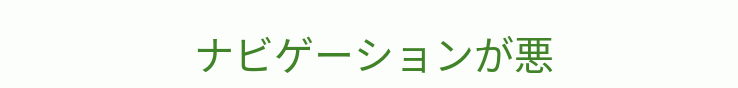ナビゲーションが悪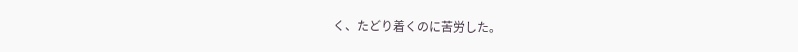く、たどり着くのに苦労した。